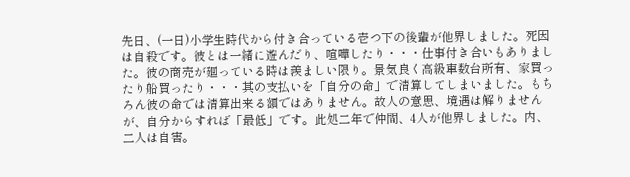先日、(一日)小学生時代から付き合っている壱つ下の後輩が他界しました。死因は自殺です。彼とは一緒に遊んだり、喧嘩したり・・・仕事付き合いもありました。彼の商売が廻っている時は羨ましい限り。景気良く高級車数台所有、家買ったり船買ったり・・・其の支払いを「自分の命」で清算してしまいました。もちろん彼の命では清算出来る額ではありません。故人の意思、境遇は解りませんが、自分からすれば「最低」です。此処二年で仲間、4人が他界しました。内、二人は自害。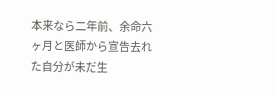本来なら二年前、余命六ヶ月と医師から宣告去れた自分が未だ生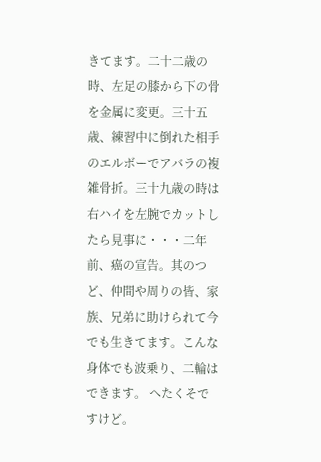きてます。二十二歳の時、左足の膝から下の骨を金属に変更。三十五歳、練習中に倒れた相手のエルボーでアバラの複雑骨折。三十九歳の時は右ハイを左腕でカットしたら見事に・・・二年前、癌の宣告。其のつど、仲間や周りの皆、家族、兄弟に助けられて今でも生きてます。こんな身体でも波乗り、二輪はできます。 へたくそですけど。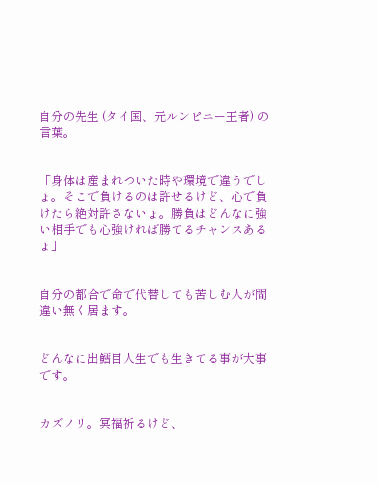自分の先生 (タイ国、元ルンピニー王者) の言葉。


「身体は産まれついた時や環境で違うでしょ。そこで負けるのは許せるけど、心で負けたら絶対許さないょ。勝負はどんなに強い相手でも心強ければ勝てるチャンスあるょ」


自分の都合で命で代替しても苦しむ人が間違い無く居ます。


どんなに出鱈目人生でも生きてる事が大事です。


カズノリ。冥福祈るけど、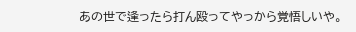あの世で逢ったら打ん殴ってやっから覚悟しいや。